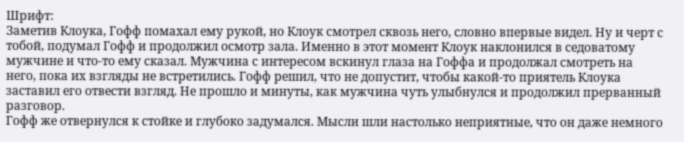Шрифт:
Заметив Клоука, Гофф помахал ему рукой, но Клоук смотрел сквозь него, словно впервые видел. Ну и черт с тобой, подумал Гофф и продолжил осмотр зала. Именно в этот момент Клоук наклонился в седоватому мужчине и что-то ему сказал. Мужчина с интересом вскинул глаза на Гоффа и продолжал смотреть на него, пока их взгляды не встретились. Гофф решил, что не допустит, чтобы какой-то приятель Клоука заставил его отвести взгляд. Не прошло и минуты, как мужчина чуть улыбнулся и продолжил прерванный разговор.
Гофф же отвернулся к стойке и глубоко задумался. Мысли шли настолько неприятные, что он даже немного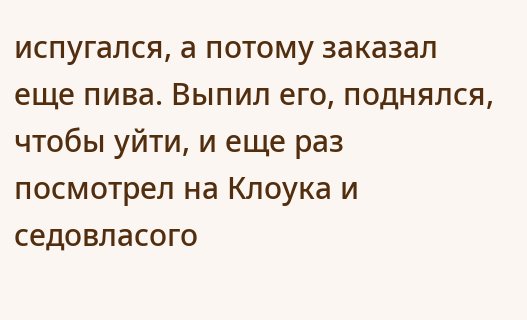испугался, а потому заказал еще пива. Выпил его, поднялся, чтобы уйти, и еще раз посмотрел на Клоука и седовласого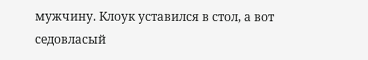мужчину. Клоук уставился в стол, а вот седовласый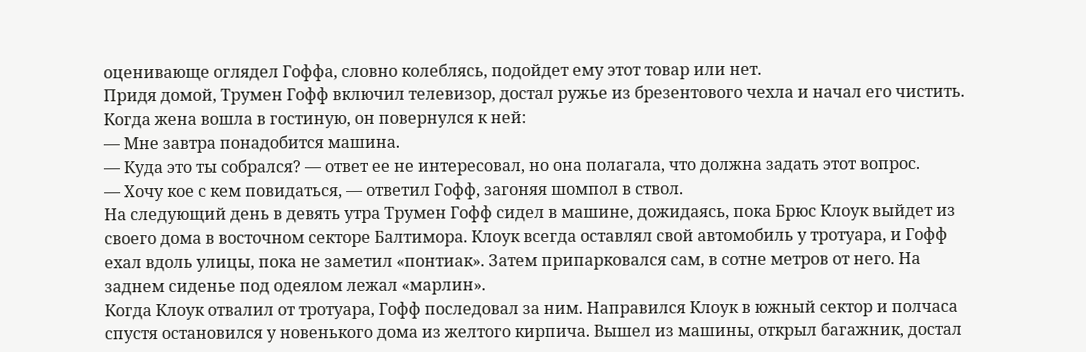оценивающе оглядел Гоффа, словно колеблясь, подойдет ему этот товар или нет.
Придя домой, Трумен Гофф включил телевизор, достал ружье из брезентового чехла и начал его чистить. Когда жена вошла в гостиную, он повернулся к ней:
— Мне завтра понадобится машина.
— Куда это ты собрался? — ответ ее не интересовал, но она полагала, что должна задать этот вопрос.
— Хочу кое с кем повидаться, — ответил Гофф, загоняя шомпол в ствол.
На следующий день в девять утра Трумен Гофф сидел в машине, дожидаясь, пока Брюс Клоук выйдет из своего дома в восточном секторе Балтимора. Клоук всегда оставлял свой автомобиль у тротуара, и Гофф ехал вдоль улицы, пока не заметил «понтиак». Затем припарковался сам, в сотне метров от него. На заднем сиденье под одеялом лежал «марлин».
Когда Клоук отвалил от тротуара, Гофф последовал за ним. Направился Клоук в южный сектор и полчаса спустя остановился у новенького дома из желтого кирпича. Вышел из машины, открыл багажник, достал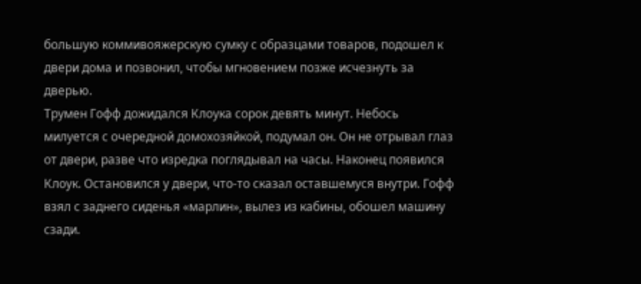большую коммивояжерскую сумку с образцами товаров, подошел к двери дома и позвонил, чтобы мгновением позже исчезнуть за дверью.
Трумен Гофф дожидался Клоука сорок девять минут. Небось милуется с очередной домохозяйкой, подумал он. Он не отрывал глаз от двери, разве что изредка поглядывал на часы. Наконец появился Клоук. Остановился у двери, что-то сказал оставшемуся внутри. Гофф взял с заднего сиденья «марлин», вылез из кабины, обошел машину сзади.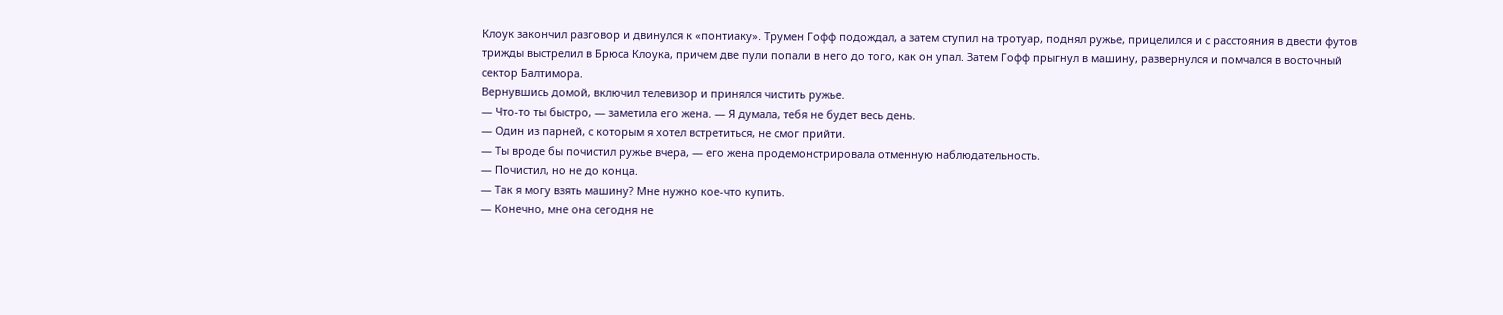Клоук закончил разговор и двинулся к «понтиаку». Трумен Гофф подождал, а затем ступил на тротуар, поднял ружье, прицелился и с расстояния в двести футов трижды выстрелил в Брюса Клоука, причем две пули попали в него до того, как он упал. Затем Гофф прыгнул в машину, развернулся и помчался в восточный сектор Балтимора.
Вернувшись домой, включил телевизор и принялся чистить ружье.
— Что-то ты быстро, — заметила его жена. — Я думала, тебя не будет весь день.
— Один из парней, с которым я хотел встретиться, не смог прийти.
— Ты вроде бы почистил ружье вчера, — его жена продемонстрировала отменную наблюдательность.
— Почистил, но не до конца.
— Так я могу взять машину? Мне нужно кое-что купить.
— Конечно, мне она сегодня не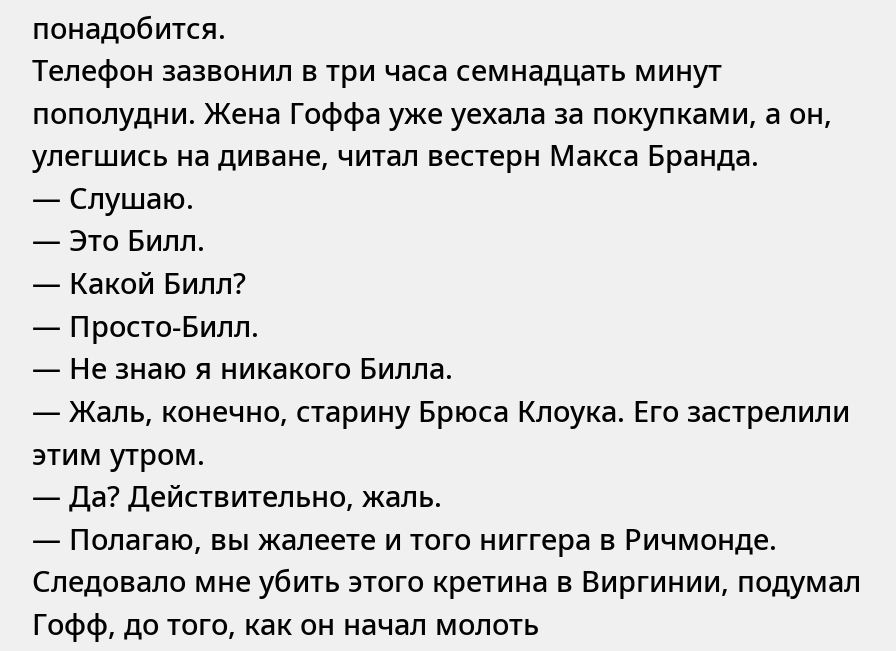понадобится.
Телефон зазвонил в три часа семнадцать минут пополудни. Жена Гоффа уже уехала за покупками, а он, улегшись на диване, читал вестерн Макса Бранда.
— Слушаю.
— Это Билл.
— Какой Билл?
— Просто-Билл.
— Не знаю я никакого Билла.
— Жаль, конечно, старину Брюса Клоука. Его застрелили этим утром.
— Да? Действительно, жаль.
— Полагаю, вы жалеете и того ниггера в Ричмонде.
Следовало мне убить этого кретина в Виргинии, подумал Гофф, до того, как он начал молоть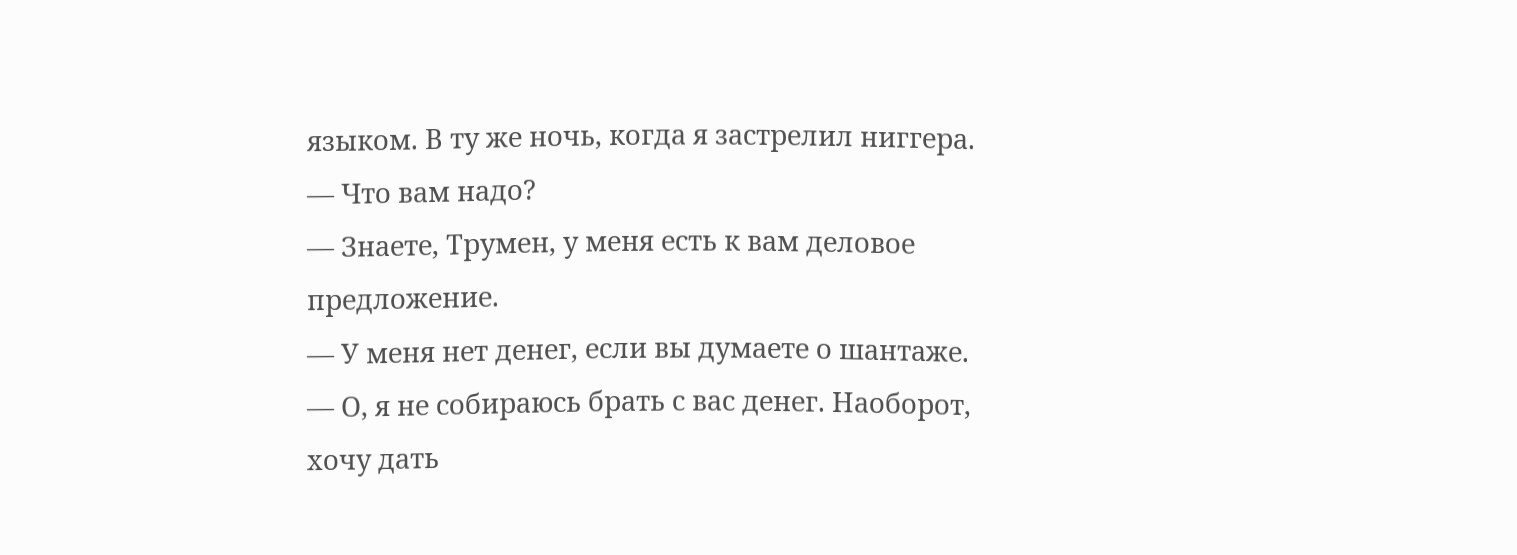языком. В ту же ночь, когда я застрелил ниггера.
— Что вам надо?
— Знаете, Трумен, у меня есть к вам деловое предложение.
— У меня нет денег, если вы думаете о шантаже.
— О, я не собираюсь брать с вас денег. Наоборот, хочу дать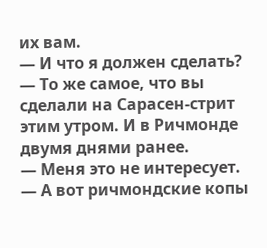их вам.
— И что я должен сделать?
— То же самое, что вы сделали на Сарасен-стрит этим утром. И в Ричмонде двумя днями ранее.
— Меня это не интересует.
— А вот ричмондские копы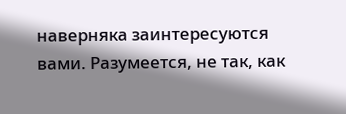наверняка заинтересуются вами. Разумеется, не так, как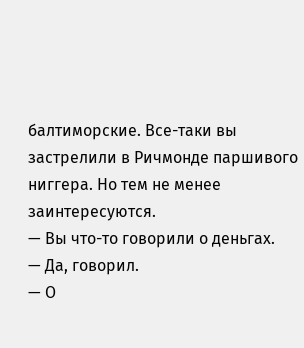балтиморские. Все-таки вы застрелили в Ричмонде паршивого ниггера. Но тем не менее заинтересуются.
— Вы что-то говорили о деньгах.
— Да, говорил.
— О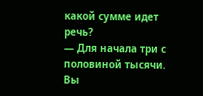какой сумме идет речь?
— Для начала три с половиной тысячи. Вы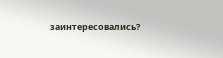заинтересовались?